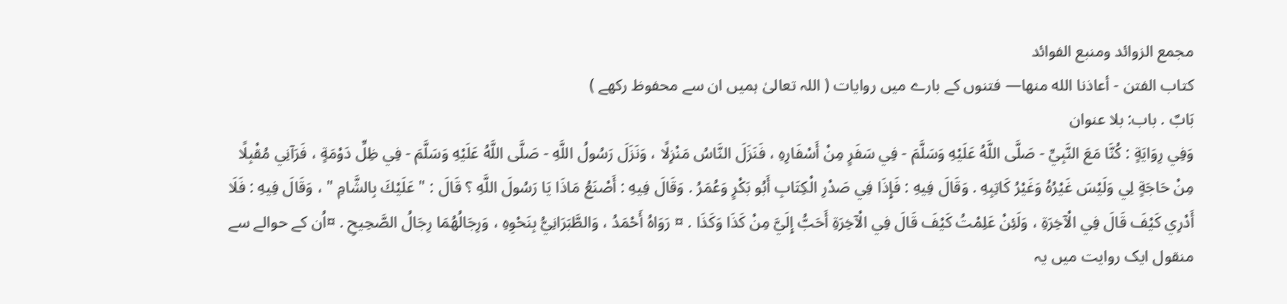مجمع الزوائد ومنبع الفوائد
كتاب الفتن - أعاذنا الله منها— فتنوں کے بارے میں روایات ( اللہ تعالیٰ ہمیں ان سے محفوظ رکھے )
بَابٌ . باب: بلا عنوان
وَفِي رِوَايَةٍ : كُنَّا مَعَ النَّبِيِّ - صَلَّى اللَّهُ عَلَيْهِ وَسَلَّمَ - فِي سَفَرٍ مِنْ أَسْفَارِهِ ، فَنَزَلَ النَّاسُ مَنْزِلًا ، وَنَزَلَ رَسُولُ اللَّهِ - صَلَّى اللَّهُ عَلَيْهِ وَسَلَّمَ - فِي ظِلِّ دَوْمَةٍ ، فَرَآنِي مُقْبِلًا مِنْ حَاجَةٍ لِي وَلَيْسَ غَيْرُهُ وَغَيْرُ كَاتِبِهِ . وَقَالَ فِيهِ : فَإِذَا فِي صَدْرِ الْكِتَابِ أَبُو بَكْرٍ وَعُمَرُ . وَقَالَ فِيهِ : أَصْنَعُ مَاذَا يَا رَسُولَ اللَّهِ ؟ قَالَ : " عَلَيْكَ بِالشَّامِ " ، وَقَالَ فِيهِ : فَلَا أَدْرِي كَيْفَ قَالَ فِي الْآخِرَةِ ، وَلَئِنْ عَلِمْتُ كَيْفَ قَالَ فِي الْآخِرَةِ أَحَبُّ إِلَيَّ مِنْ كَذَا وَكَذَا . ¤ رَوَاهُ أَحْمَدُ ، وَالطَّبَرَانِيُّ بِنَحْوِهِ ، وَرِجَالُهُمَا رِجَالُ الصَّحِيحِ . ¤اُن کے حوالے سے منقول ایک روایت میں یہ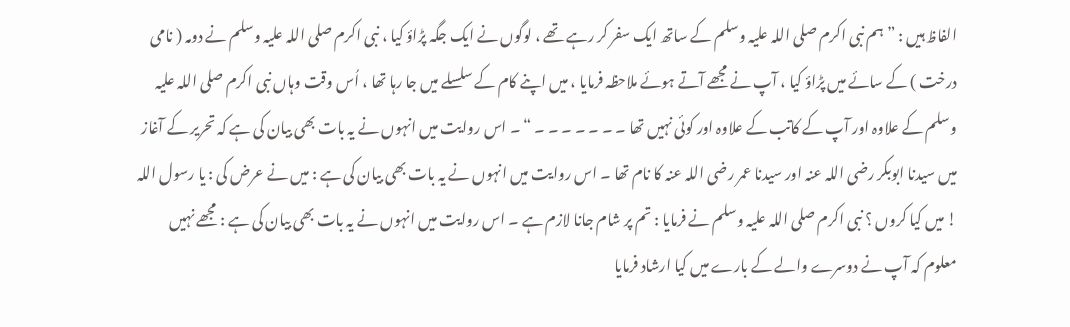الفاظ ہیں : ” ہم نبی اکرم صلی اللہ علیہ وسلم کے ساتھ ایک سفر کر رہے تھے ، لوگوں نے ایک جگہ پڑاؤ کیا ، نبی اکرم صلی اللہ علیہ وسلم نے دومہ ( نامی درخت ) کے سائے میں پڑاؤ کیا ، آپ نے مجھے آتے ہوئے ملاحظہ فرمایا ، میں اپنے کام کے سلسلے میں جا رہا تھا ، اُس وقت وہاں نبی اکرم صلی اللہ علیہ وسلم کے علاوہ اور آپ کے کاتب کے علاوہ اور کوئی نہیں تھا ۔ ۔ ۔ ۔ ۔ ۔ ۔ “ ۔ اس روایت میں انہوں نے یہ بات بھی بیان کی ہے کہ تحریر کے آغاز میں سیدنا ابوبکر رضی اللہ عنہ اور سیدنا عمر رضی اللہ عنہ کا نام تھا ۔ اس روایت میں انہوں نے یہ بات بھی بیان کی ہے : میں نے عرض کی : یا رسول اللہ ! میں کیا کروں ؟ نبی اکرم صلی اللہ علیہ وسلم نے فرمایا : تم پر شام جانا لازم ہے ۔ اس روایت میں انہوں نے یہ بات بھی بیان کی ہے : مجھے نہیں معلوم کہ آپ نے دوسرے والے کے بارے میں کیا ارشاد فرمایا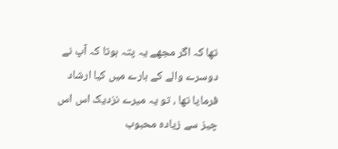تھا کہ اگر مجھے یہ پتہ ہوتا کہ آپ نے دوسرے والے کے بارے میں کیا ارشاد فرمایا تھا ، تو یہ میرے نزدیک اس اس چیز سے زیادہ محبوب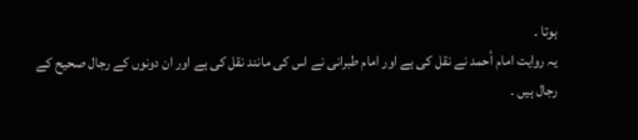ہوتا ۔
یہ روایت امام أحمد نے نقل کی ہے اور امام طبرانی نے اس کی مانند نقل کی ہے اور ان دونوں کے رجال صحیح کے رجال ہیں ۔